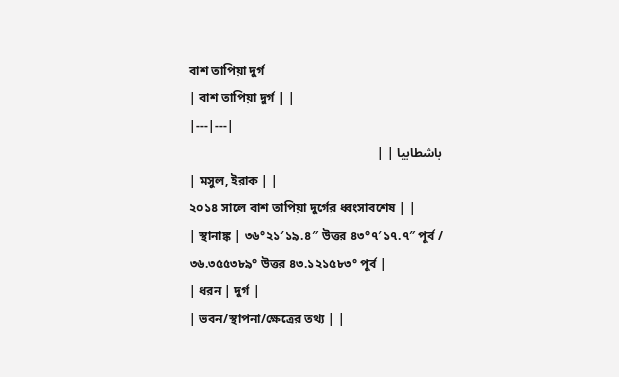বাশ তাপিয়া দুর্গ
| বাশ তাপিয়া দুর্গ | |
|---|---|
باشطابيا | |
| মসুল, ইরাক | |
২০১৪ সালে বাশ তাপিয়া দুর্গের ধ্বংসাবশেষ | |
| স্থানাঙ্ক | ৩৬°২১′১৯.৪″ উত্তর ৪৩°৭′১৭.৭″ পূর্ব / ৩৬.৩৫৫৩৮৯° উত্তর ৪৩.১২১৫৮৩° পূর্ব |
| ধরন | দুর্গ |
| ভবন/স্থাপনা/ক্ষেত্রের তথ্য | |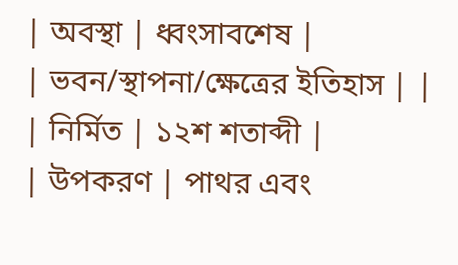| অবস্থা | ধ্বংসাবশেষ |
| ভবন/স্থাপনা/ক্ষেত্রের ইতিহাস | |
| নির্মিত | ১২শ শতাব্দী |
| উপকরণ | পাথর এবং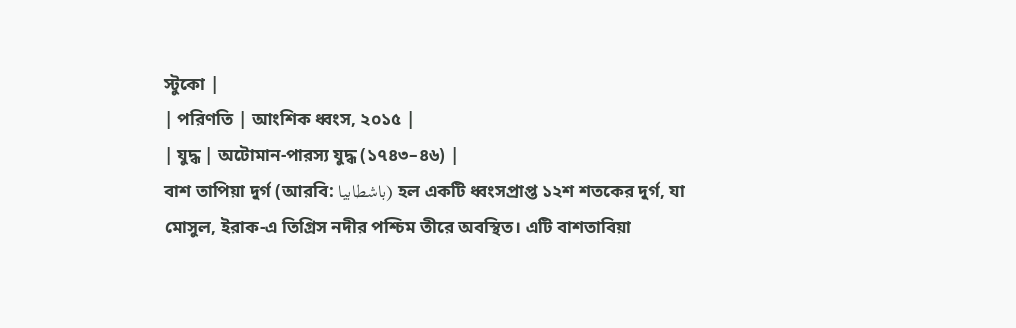স্টুকো |
| পরিণতি | আংশিক ধ্বংস, ২০১৫ |
| যুদ্ধ | অটোমান-পারস্য যুদ্ধ (১৭৪৩–৪৬) |
বাশ তাপিয়া দুর্গ (আরবি: باشطابيا) হল একটি ধ্বংসপ্রাপ্ত ১২শ শতকের দুর্গ, যা মোসুল, ইরাক-এ তিগ্রিস নদীর পশ্চিম তীরে অবস্থিত। এটি বাশতাবিয়া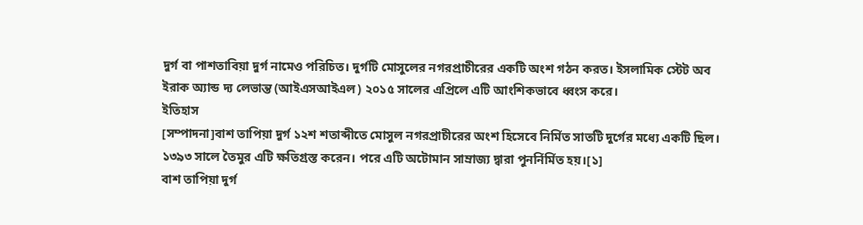দুর্গ বা পাশতাবিয়া দুর্গ নামেও পরিচিত। দুর্গটি মোসুলের নগরপ্রাচীরের একটি অংশ গঠন করত। ইসলামিক স্টেট অব ইরাক অ্যান্ড দ্য লেভান্ত (আইএসআইএল) ২০১৫ সালের এপ্রিলে এটি আংশিকভাবে ধ্বংস করে।
ইতিহাস
[সম্পাদনা]বাশ তাপিয়া দুর্গ ১২শ শতাব্দীতে মোসুল নগরপ্রাচীরের অংশ হিসেবে নির্মিত সাতটি দুর্গের মধ্যে একটি ছিল। ১৩৯৩ সালে তৈমুর এটি ক্ষতিগ্রস্ত করেন। পরে এটি অটোমান সাম্রাজ্য দ্বারা পুনর্নির্মিত হয়।[১]
বাশ তাপিয়া দুর্গ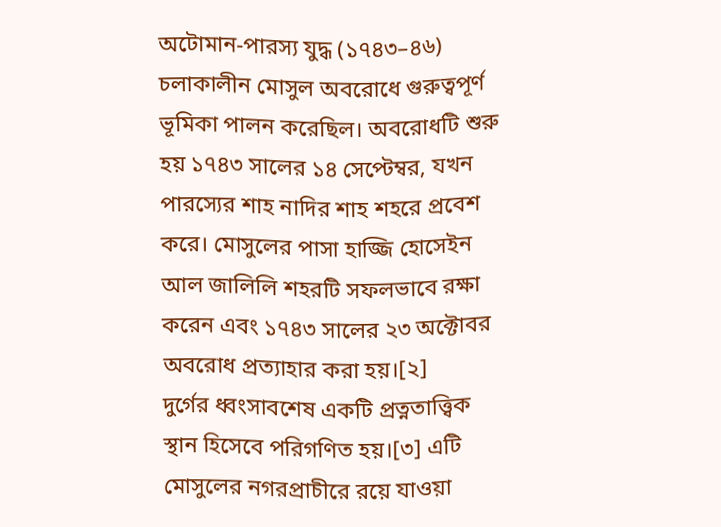অটোমান-পারস্য যুদ্ধ (১৭৪৩–৪৬) চলাকালীন মোসুল অবরোধে গুরুত্বপূর্ণ ভূমিকা পালন করেছিল। অবরোধটি শুরু হয় ১৭৪৩ সালের ১৪ সেপ্টেম্বর, যখন পারস্যের শাহ নাদির শাহ শহরে প্রবেশ করে। মোসুলের পাসা হাজ্জি হোসেইন আল জালিলি শহরটি সফলভাবে রক্ষা করেন এবং ১৭৪৩ সালের ২৩ অক্টোবর অবরোধ প্রত্যাহার করা হয়।[২]
দুর্গের ধ্বংসাবশেষ একটি প্রত্নতাত্ত্বিক স্থান হিসেবে পরিগণিত হয়।[৩] এটি মোসুলের নগরপ্রাচীরে রয়ে যাওয়া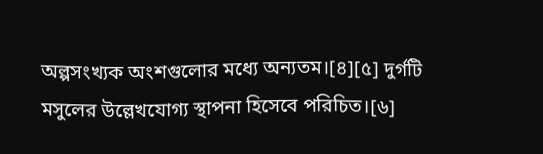অল্পসংখ্যক অংশগুলোর মধ্যে অন্যতম।[৪][৫] দুর্গটি মসুলের উল্লেখযোগ্য স্থাপনা হিসেবে পরিচিত।[৬]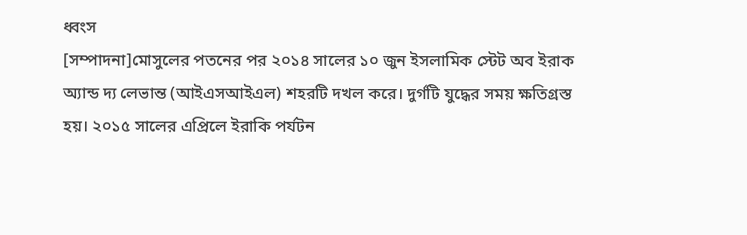ধ্বংস
[সম্পাদনা]মোসুলের পতনের পর ২০১৪ সালের ১০ জুন ইসলামিক স্টেট অব ইরাক অ্যান্ড দ্য লেভান্ত (আইএসআইএল) শহরটি দখল করে। দুর্গটি যুদ্ধের সময় ক্ষতিগ্রস্ত হয়। ২০১৫ সালের এপ্রিলে ইরাকি পর্যটন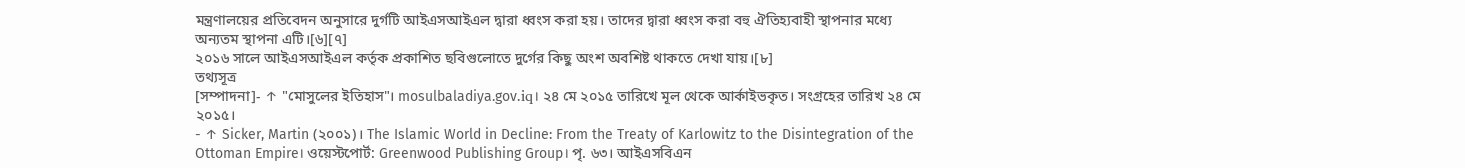মন্ত্রণালয়ের প্রতিবেদন অনুসারে দুর্গটি আইএসআইএল দ্বারা ধ্বংস করা হয়। তাদের দ্বারা ধ্বংস করা বহু ঐতিহ্যবাহী স্থাপনার মধ্যে অন্যতম স্থাপনা এটি।[৬][৭]
২০১৬ সালে আইএসআইএল কর্তৃক প্রকাশিত ছবিগুলোতে দুর্গের কিছু অংশ অবশিষ্ট থাকতে দেখা যায়।[৮]
তথ্যসূত্র
[সম্পাদনা]- ↑ "মোসুলের ইতিহাস"। mosulbaladiya.gov.iq। ২৪ মে ২০১৫ তারিখে মূল থেকে আর্কাইভকৃত। সংগ্রহের তারিখ ২৪ মে ২০১৫।
- ↑ Sicker, Martin (২০০১)। The Islamic World in Decline: From the Treaty of Karlowitz to the Disintegration of the Ottoman Empire। ওয়েস্টপোর্ট: Greenwood Publishing Group। পৃ. ৬৩। আইএসবিএন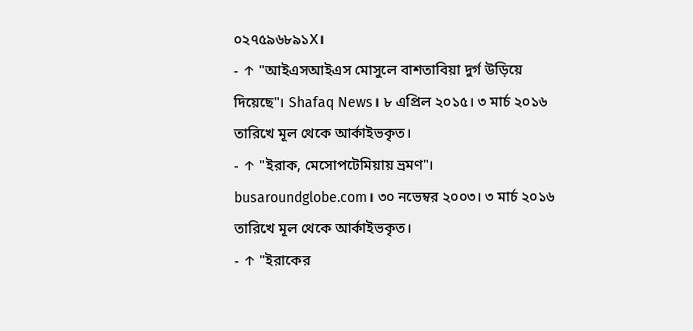০২৭৫৯৬৮৯১X।
- ↑ "আইএসআইএস মোসুলে বাশতাবিয়া দুর্গ উড়িয়ে দিয়েছে"। Shafaq News। ৮ এপ্রিল ২০১৫। ৩ মার্চ ২০১৬ তারিখে মূল থেকে আর্কাইভকৃত।
- ↑ "ইরাক, মেসোপটেমিয়ায় ভ্রমণ"। busaroundglobe.com। ৩০ নভেম্বর ২০০৩। ৩ মার্চ ২০১৬ তারিখে মূল থেকে আর্কাইভকৃত।
- ↑ "ইরাকের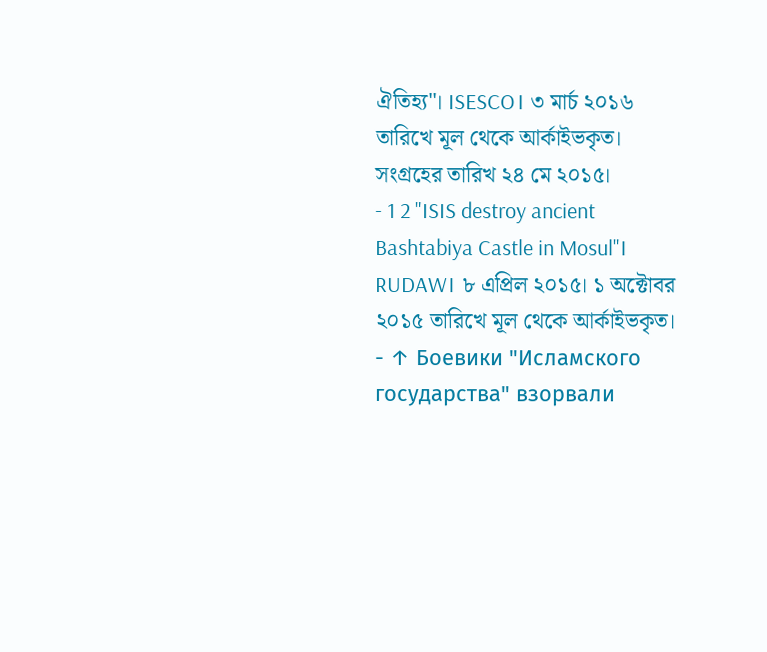ঐতিহ্য"। ISESCO। ৩ মার্চ ২০১৬ তারিখে মূল থেকে আর্কাইভকৃত। সংগ্রহের তারিখ ২৪ মে ২০১৫।
- 1 2 "ISIS destroy ancient Bashtabiya Castle in Mosul"। RUDAW। ৮ এপ্রিল ২০১৫। ১ অক্টোবর ২০১৫ তারিখে মূল থেকে আর্কাইভকৃত।
- ↑ Боевики "Исламского государства" взорвали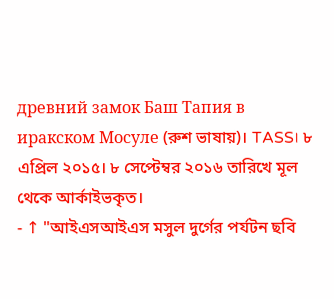древний замок Баш Тапия в иракском Мосуле (রুশ ভাষায়)। TASS। ৮ এপ্রিল ২০১৫। ৮ সেপ্টেম্বর ২০১৬ তারিখে মূল থেকে আর্কাইভকৃত।
- ↑ "আইএসআইএস মসুল দুর্গের পর্যটন ছবি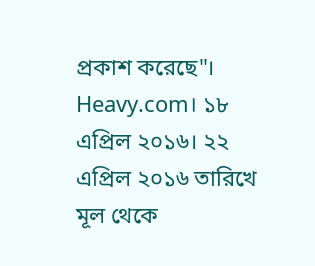প্রকাশ করেছে"। Heavy.com। ১৮ এপ্রিল ২০১৬। ২২ এপ্রিল ২০১৬ তারিখে মূল থেকে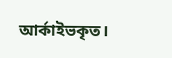আর্কাইভকৃত।